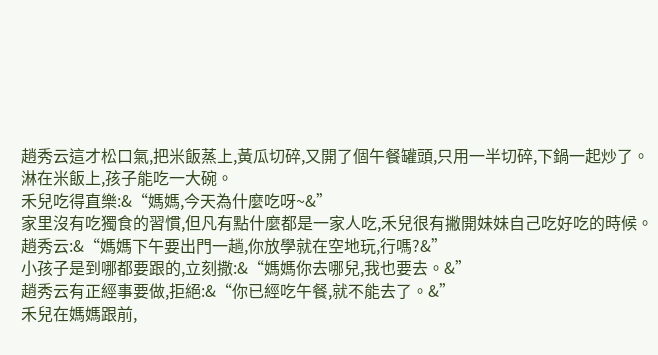趙秀云這才松口氣,把米飯蒸上,黃瓜切碎,又開了個午餐罐頭,只用一半切碎,下鍋一起炒了。
淋在米飯上,孩子能吃一大碗。
禾兒吃得直樂:&“媽媽,今天為什麼吃呀~&”
家里沒有吃獨食的習慣,但凡有點什麼都是一家人吃,禾兒很有撇開妹妹自己吃好吃的時候。
趙秀云:&“媽媽下午要出門一趟,你放學就在空地玩,行嗎?&”
小孩子是到哪都要跟的,立刻撒:&“媽媽你去哪兒,我也要去。&”
趙秀云有正經事要做,拒絕:&“你已經吃午餐,就不能去了。&”
禾兒在媽媽跟前,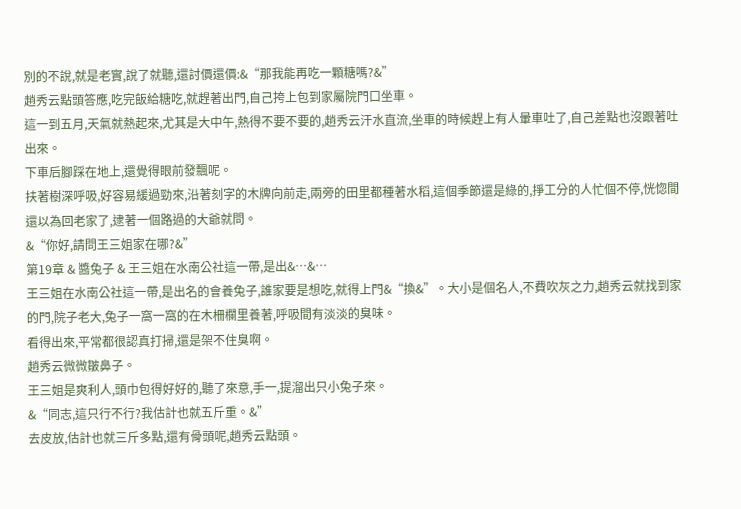別的不說,就是老實,說了就聽,還討價還價:&“那我能再吃一顆糖嗎?&”
趙秀云點頭答應,吃完飯給糖吃,就趕著出門,自己挎上包到家屬院門口坐車。
這一到五月,天氣就熱起來,尤其是大中午,熱得不要不要的,趙秀云汗水直流,坐車的時候趕上有人暈車吐了,自己差點也沒跟著吐出來。
下車后腳踩在地上,還覺得眼前發飄呢。
扶著樹深呼吸,好容易緩過勁來,沿著刻字的木牌向前走,兩旁的田里都種著水稻,這個季節還是綠的,掙工分的人忙個不停,恍惚間還以為回老家了,逮著一個路過的大爺就問。
&“你好,請問王三姐家在哪?&”
第19章 & 醬兔子 & 王三姐在水南公社這一帶,是出&…&…
王三姐在水南公社這一帶,是出名的會養兔子,誰家要是想吃,就得上門&“換&”。大小是個名人,不費吹灰之力,趙秀云就找到家的門,院子老大,兔子一窩一窩的在木柵欄里養著,呼吸間有淡淡的臭味。
看得出來,平常都很認真打掃,還是架不住臭啊。
趙秀云微微皺鼻子。
王三姐是爽利人,頭巾包得好好的,聽了來意,手一,提溜出只小兔子來。
&“同志,這只行不行?我估計也就五斤重。&”
去皮放,估計也就三斤多點,還有骨頭呢,趙秀云點頭。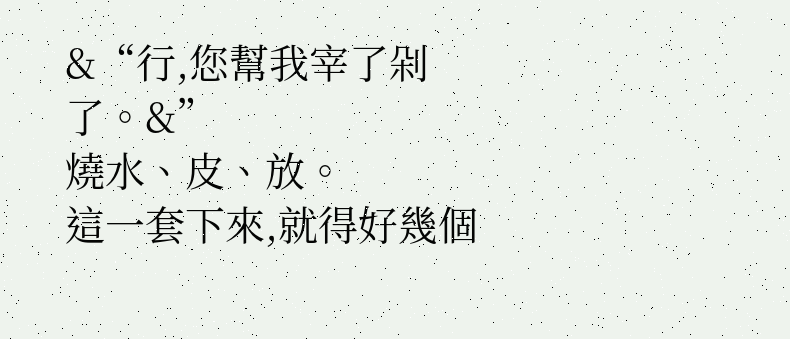&“行,您幫我宰了剁了。&”
燒水、皮、放。
這一套下來,就得好幾個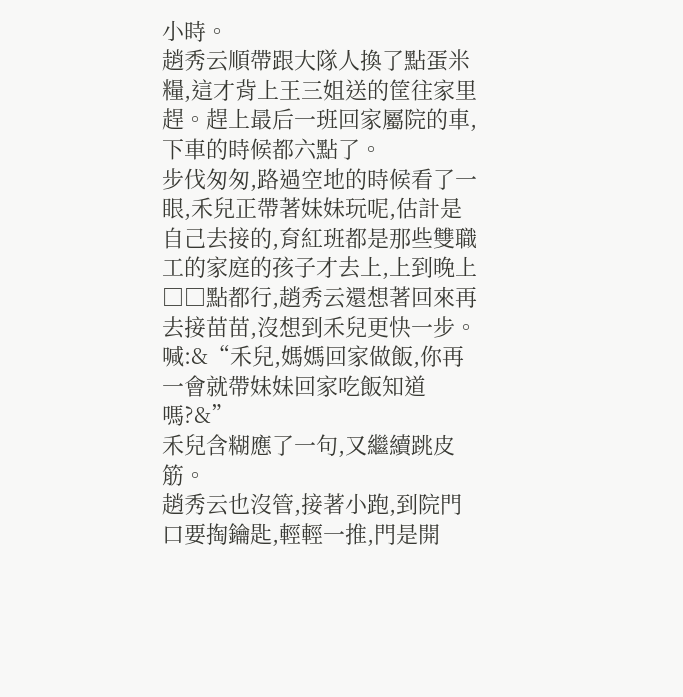小時。
趙秀云順帶跟大隊人換了點蛋米糧,這才背上王三姐送的筐往家里趕。趕上最后一班回家屬院的車,下車的時候都六點了。
步伐匆匆,路過空地的時候看了一眼,禾兒正帶著妹妹玩呢,估計是自己去接的,育紅班都是那些雙職工的家庭的孩子才去上,上到晚上□□點都行,趙秀云還想著回來再去接苗苗,沒想到禾兒更快一步。
喊:&“禾兒,媽媽回家做飯,你再一會就帶妹妹回家吃飯知道嗎?&”
禾兒含糊應了一句,又繼續跳皮筋。
趙秀云也沒管,接著小跑,到院門口要掏鑰匙,輕輕一推,門是開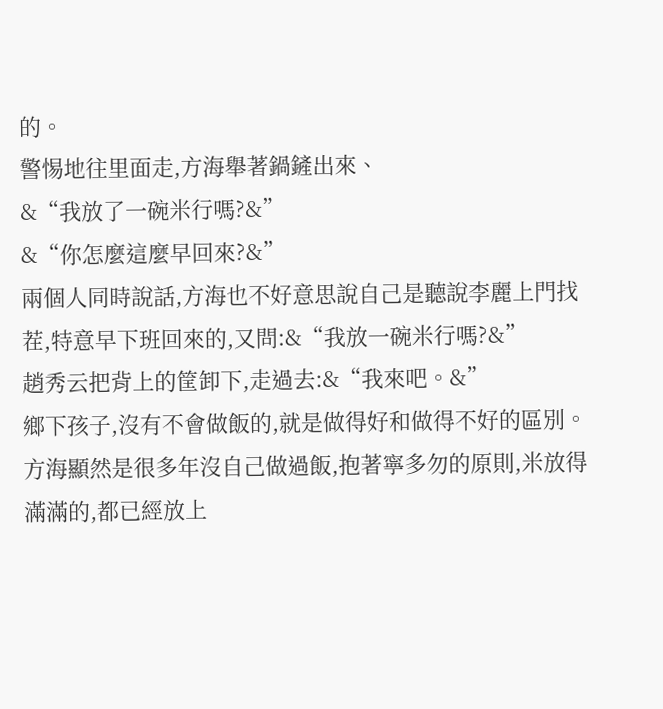的。
警惕地往里面走,方海舉著鍋鏟出來、
&“我放了一碗米行嗎?&”
&“你怎麼這麼早回來?&”
兩個人同時說話,方海也不好意思說自己是聽說李麗上門找茬,特意早下班回來的,又問:&“我放一碗米行嗎?&”
趙秀云把背上的筐卸下,走過去:&“我來吧。&”
鄉下孩子,沒有不會做飯的,就是做得好和做得不好的區別。
方海顯然是很多年沒自己做過飯,抱著寧多勿的原則,米放得滿滿的,都已經放上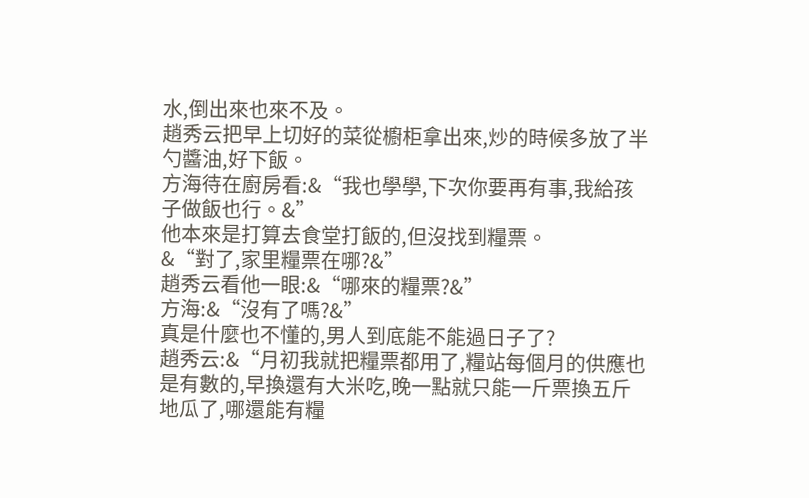水,倒出來也來不及。
趙秀云把早上切好的菜從櫥柜拿出來,炒的時候多放了半勺醬油,好下飯。
方海待在廚房看:&“我也學學,下次你要再有事,我給孩子做飯也行。&”
他本來是打算去食堂打飯的,但沒找到糧票。
&“對了,家里糧票在哪?&”
趙秀云看他一眼:&“哪來的糧票?&”
方海:&“沒有了嗎?&”
真是什麼也不懂的,男人到底能不能過日子了?
趙秀云:&“月初我就把糧票都用了,糧站每個月的供應也是有數的,早換還有大米吃,晚一點就只能一斤票換五斤地瓜了,哪還能有糧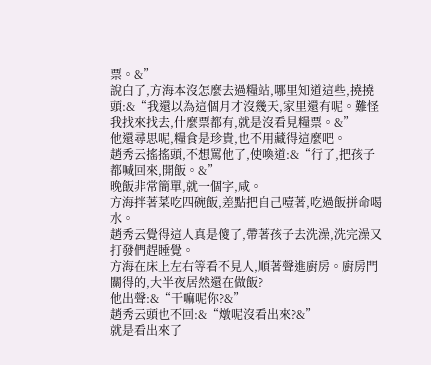票。&”
說白了,方海本沒怎麼去過糧站,哪里知道這些,撓撓頭:&“我還以為這個月才沒幾天,家里還有呢。難怪我找來找去,什麼票都有,就是沒看見糧票。&”
他還尋思呢,糧食是珍貴,也不用藏得這麼吧。
趙秀云搖搖頭,不想罵他了,使喚道:&“行了,把孩子都喊回來,開飯。&”
晚飯非常簡單,就一個字,咸。
方海拌著菜吃四碗飯,差點把自己噎著,吃過飯拼命喝水。
趙秀云覺得這人真是傻了,帶著孩子去洗澡,洗完澡又打發們趕睡覺。
方海在床上左右等看不見人,順著聲進廚房。廚房門關得的,大半夜居然還在做飯?
他出聲:&“干嘛呢你?&”
趙秀云頭也不回:&“燉呢沒看出來?&”
就是看出來了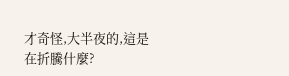才奇怪,大半夜的,這是在折騰什麼?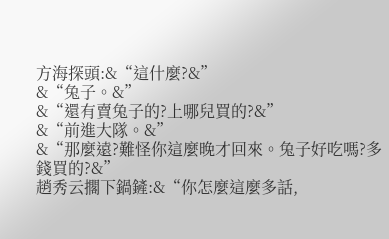方海探頭:&“這什麼?&”
&“兔子。&”
&“還有賣兔子的?上哪兒買的?&”
&“前進大隊。&”
&“那麼遠?難怪你這麼晚才回來。兔子好吃嗎?多錢買的?&”
趙秀云擱下鍋鏟:&“你怎麼這麼多話,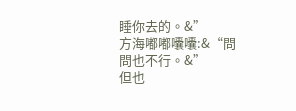睡你去的。&”
方海嘟嘟囔囔:&“問問也不行。&”
但也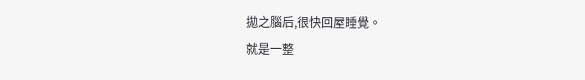拋之腦后,很快回屋睡覺。
就是一整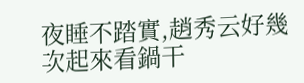夜睡不踏實,趙秀云好幾次起來看鍋干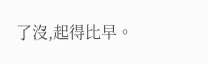了沒,起得比早。